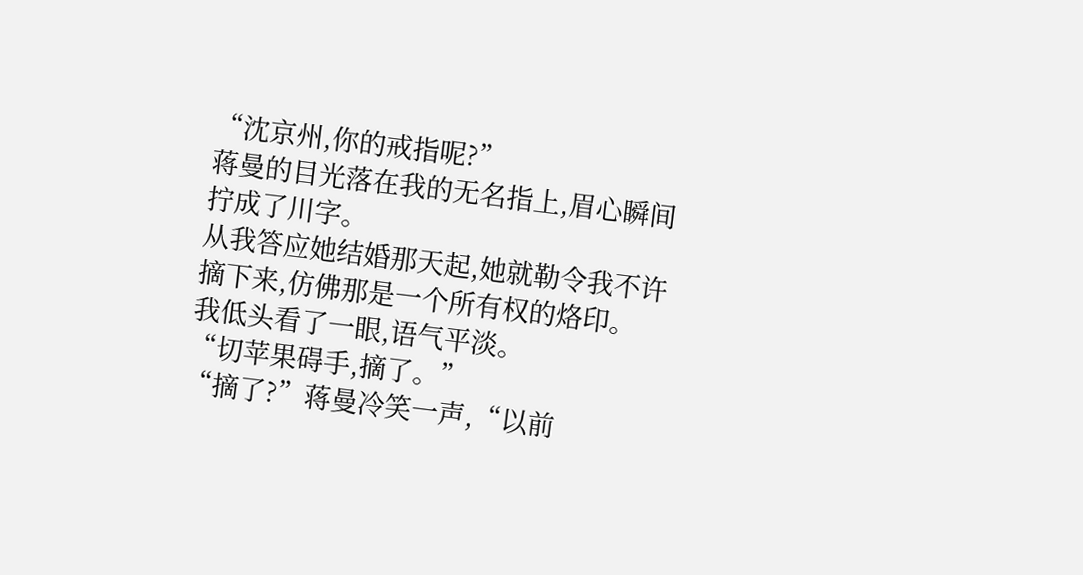“沈京州,你的戒指呢?”
蒋曼的目光落在我的无名指上,眉心瞬间拧成了川字。
从我答应她结婚那天起,她就勒令我不许摘下来,仿佛那是一个所有权的烙印。
我低头看了一眼,语气平淡。
“切苹果碍手,摘了。”
“摘了?”蒋曼冷笑一声,“以前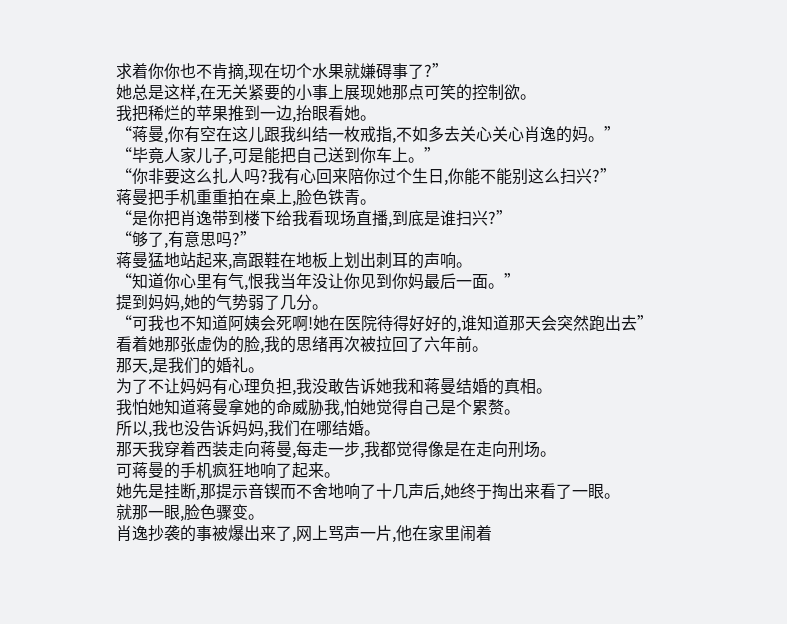求着你你也不肯摘,现在切个水果就嫌碍事了?”
她总是这样,在无关紧要的小事上展现她那点可笑的控制欲。
我把稀烂的苹果推到一边,抬眼看她。
“蒋曼,你有空在这儿跟我纠结一枚戒指,不如多去关心关心肖逸的妈。”
“毕竟人家儿子,可是能把自己送到你车上。”
“你非要这么扎人吗?我有心回来陪你过个生日,你能不能别这么扫兴?”
蒋曼把手机重重拍在桌上,脸色铁青。
“是你把肖逸带到楼下给我看现场直播,到底是谁扫兴?”
“够了,有意思吗?”
蒋曼猛地站起来,高跟鞋在地板上划出刺耳的声响。
“知道你心里有气,恨我当年没让你见到你妈最后一面。”
提到妈妈,她的气势弱了几分。
“可我也不知道阿姨会死啊!她在医院待得好好的,谁知道那天会突然跑出去”
看着她那张虚伪的脸,我的思绪再次被拉回了六年前。
那天,是我们的婚礼。
为了不让妈妈有心理负担,我没敢告诉她我和蒋曼结婚的真相。
我怕她知道蒋曼拿她的命威胁我,怕她觉得自己是个累赘。
所以,我也没告诉妈妈,我们在哪结婚。
那天我穿着西装走向蒋曼,每走一步,我都觉得像是在走向刑场。
可蒋曼的手机疯狂地响了起来。
她先是挂断,那提示音锲而不舍地响了十几声后,她终于掏出来看了一眼。
就那一眼,脸色骤变。
肖逸抄袭的事被爆出来了,网上骂声一片,他在家里闹着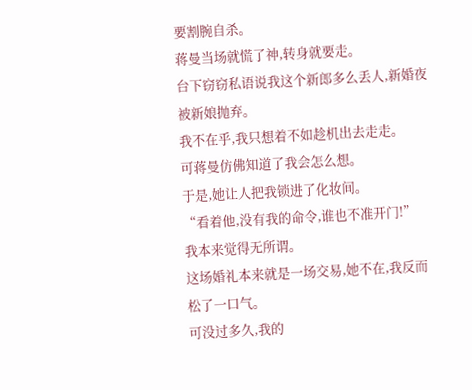要割腕自杀。
蒋曼当场就慌了神,转身就要走。
台下窃窃私语说我这个新郎多么丢人,新婚夜被新娘抛弃。
我不在乎,我只想着不如趁机出去走走。
可蒋曼仿佛知道了我会怎么想。
于是,她让人把我锁进了化妆间。
“看着他,没有我的命令,谁也不准开门!”
我本来觉得无所谓。
这场婚礼本来就是一场交易,她不在,我反而松了一口气。
可没过多久,我的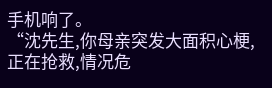手机响了。
“沈先生,你母亲突发大面积心梗,正在抢救,情况危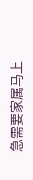急需要家属马上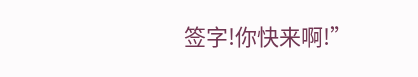签字!你快来啊!”